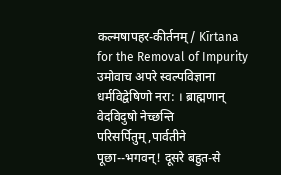कल्मषापहर-कीर्तनम् / Kīrtana for the Removal of Impurity
उमोवाच अपरे स्वल्पविज्ञाना धर्मविद्वेषिणो नरा: । ब्राह्मणान् वेदविदुषो नेच्छन्ति परिसर्पितुम्,पार्वतीने पूछा--भगवन्! दूसरे बहुत-से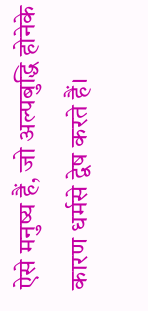ऐसे मनुष्य हैं, जो अल्पबुद्धि होनेके कारण धर्मसे द्वेष करते हैं।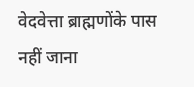वेदवेत्ता ब्राह्मणोंके पास नहीं जाना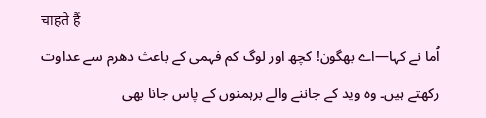चाहते हैं
اُما نے کہا—اے بھگون! کچھ اور لوگ کم فہمی کے باعث دھرم سے عداوت رکھتے ہیں۔ وہ وید کے جاننے والے برہمنوں کے پاس جانا بھی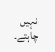نہیں چاہتے۔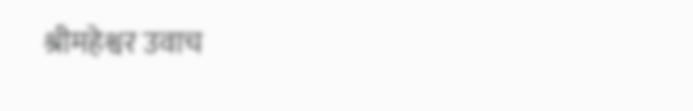श्रीमहेश्वर उवाच